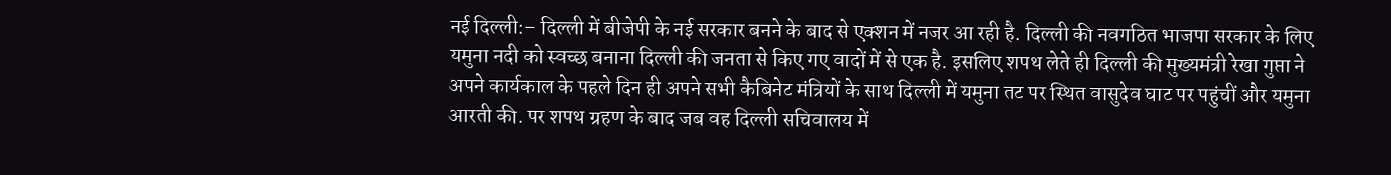नई दिल्ली:– दिल्ली में बीजेपी के नई सरकार बनने के बाद से एक्शन में नजर आ रही है. दिल्ली की नवगठित भाजपा सरकार के लिए यमुना नदी को स्वच्छ बनाना दिल्ली की जनता से किए गए वादों में से एक है. इसलिए शपथ लेते ही दिल्ली की मुख्यमंत्री रेखा गुप्ता ने अपने कार्यकाल के पहले दिन ही अपने सभी कैबिनेट मंत्रियों के साथ दिल्ली में यमुना तट पर स्थित वासुदेव घाट पर पहुंचीं और यमुना आरती की. पर शपथ ग्रहण के बाद जब वह दिल्ली सचिवालय में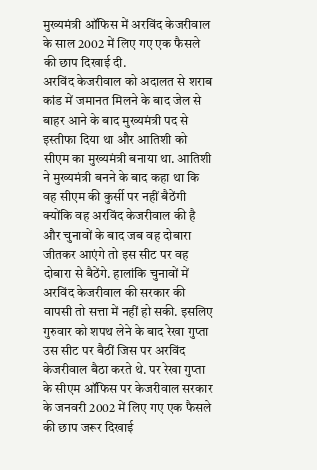मुख्यमंत्री ऑफिस में अरविंद केजरीवाल के साल 2002 में लिए गए एक फैसले की छाप दिखाई दी.
अरविंद केजरीवाल को अदालत से शराब कांड में जमानत मिलने के बाद जेल से बाहर आने के बाद मुख्यमंत्री पद से इस्तीफा दिया था और आतिशी को सीएम का मुख्यमंत्री बनाया था. आतिशी ने मुख्यमंत्री बनने के बाद कहा था कि वह सीएम की कुर्सी पर नहीं बैठेंगी क्योंकि वह अरविंद केजरीवाल की है और चुनावों के बाद जब वह दोबारा जीतकर आएंगे तो इस सीट पर वह दोबारा से बैठेंगे. हालांकि चुनावों में अरविंद केजरीवाल की सरकार की वापसी तो सत्ता में नहीं हो सकी. इसलिए गुरुवार को शपथ लेने के बाद रेखा गुप्ता उस सीट पर बैठीं जिस पर अरविंद केजरीवाल बैठा करते थे. पर रेखा गुप्ता के सीएम ऑफिस पर केजरीवाल सरकार के जनवरी 2002 में लिए गए एक फैसले की छाप जरूर दिखाई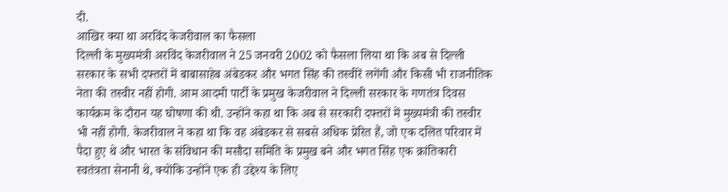दी.
आखिर क्या था अरविंद केजरीवाल का फैसला
दिल्ली के मुख्यमंत्री अरविंद केजरीवाल ने 25 जनवरी 2002 को फैसला लिया था कि अब से दिल्ली सरकार के सभी दफ्तरों में बाबासाहेब अंबेडकर और भगत सिंह की तस्वीरें लगेंगी और किसी भी राजनीतिक नेता की तस्वीर नहीं होगी. आम आदमी पार्टी के प्रमुख केजरीवाल ने दिल्ली सरकार के गणतंत्र दिवस कार्यक्रम के दौरान यह घोषणा की थी. उन्होंने कहा था कि अब से सरकारी दफ्तरों में मुख्यमंत्री की तस्वीर भी नहीं होगी. केजरीवाल ने कहा था कि वह अंबेडकर से सबसे अधिक प्रेरित हैं, जो एक दलित परिवार में पैदा हुए थे और भारत के संविधान की मसौदा समिति के प्रमुख बने और भगत सिंह एक क्रांतिकारी स्वतंत्रता सेनानी थे, क्योंकि उन्होंने एक ही उद्देश्य के लिए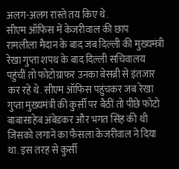अलग-अलग रास्ते तय किए थे.
सीएम ऑफिस में केजरीवाल की छाप
रामलीला मैदान के बाद जब दिल्ली की मुख्यमंत्री रेखा गुप्ता शपथ के बाद दिल्ली सचिवालय पहुंचीं तो फोटोग्राफर उनका बेसब्री से इंतजार कर रहे थे. सीएम ऑफिस पहुंचकर जब रेखा गुप्ता मुख्यमंत्री की कुर्सी पर बैठीं तो पीछे फोटो बाबासाहेब अंबेडकर और भगत सिंह की थी जिसको लगाने का फैसला केजरीवाल ने दिया था. इस तरह से कुर्सी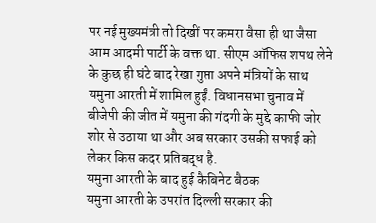पर नई मुख्यमंत्री तो दिखीं पर कमरा वैसा ही था जैसा आम आदमी पार्टी के वक्त था. सीएम ऑफिस शपथ लेने के कुछ ही घंटे बाद रेखा गुप्ता अपने मंत्रियों के साथ यमुना आरती में शामिल हुईं. विधानसभा चुनाव में बीजेपी की जीत में यमुना की गंदगी के मुद्दे काफी जोर शोर से उठाया था और अब सरकार उसकी सफाई को लेकर किस कदर प्रतिबद्ध है.
यमुना आरती के बाद हुई कैबिनेट बैठक
यमुना आरती के उपरांत दिल्ली सरकार की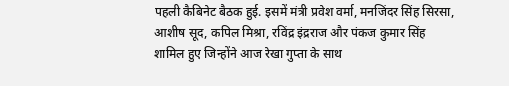पहली कैबिनेट बैठक हुई. इसमें मंत्री प्रवेश वर्मा, मनजिंदर सिंह सिरसा, आशीष सूद, कपिल मिश्रा, रविंद्र इंद्रराज और पंकज कुमार सिंह शामिल हुए जिन्होंने आज रेखा गुप्ता के साथ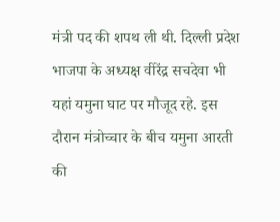मंत्री पद की शपथ ली थी. दिल्ली प्रदेश भाजपा के अध्यक्ष वीरेंद्र सचदेवा भी यहां यमुना घाट पर मौजूद रहे. इस दौरान मंत्रोच्चार के बीच यमुना आरती की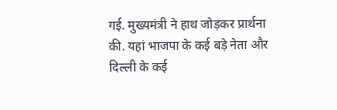गई. मुख्यमंत्री ने हाथ जोड़कर प्रार्थना की. यहां भाजपा के कई बड़े नेता और दिल्ली के कई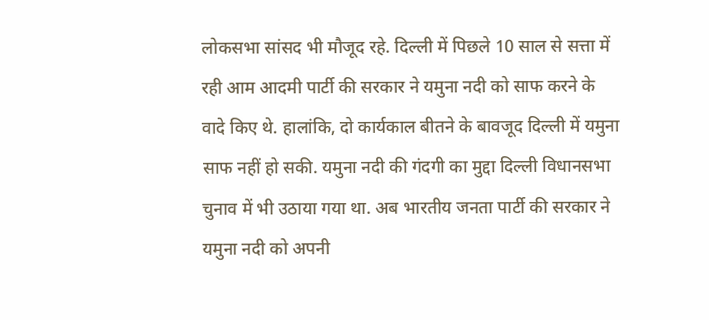लोकसभा सांसद भी मौजूद रहे. दिल्ली में पिछले 10 साल से सत्ता में रही आम आदमी पार्टी की सरकार ने यमुना नदी को साफ करने के वादे किए थे. हालांकि, दो कार्यकाल बीतने के बावजूद दिल्ली में यमुना साफ नहीं हो सकी. यमुना नदी की गंदगी का मुद्दा दिल्ली विधानसभा चुनाव में भी उठाया गया था. अब भारतीय जनता पार्टी की सरकार ने यमुना नदी को अपनी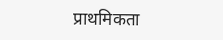प्राथमिकता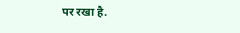पर रखा है.